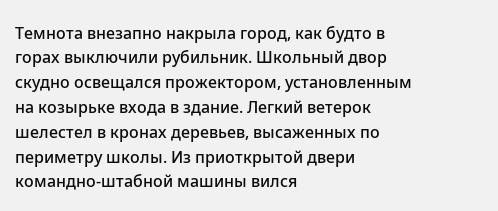Темнота внезапно накрыла город, как будто в горах выключили рубильник. Школьный двор скудно освещался прожектором, установленным на козырьке входа в здание. Легкий ветерок шелестел в кронах деревьев, высаженных по периметру школы. Из приоткрытой двери командно-штабной машины вился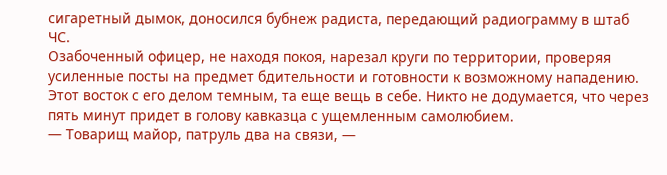сигаретный дымок, доносился бубнеж радиста, передающий радиограмму в штаб ЧС.
Озабоченный офицер, не находя покоя, нарезал круги по территории, проверяя усиленные посты на предмет бдительности и готовности к возможному нападению. Этот восток с его делом темным, та еще вещь в себе. Никто не додумается, что через пять минут придет в голову кавказца с ущемленным самолюбием.
— Товарищ майор, патруль два на связи, —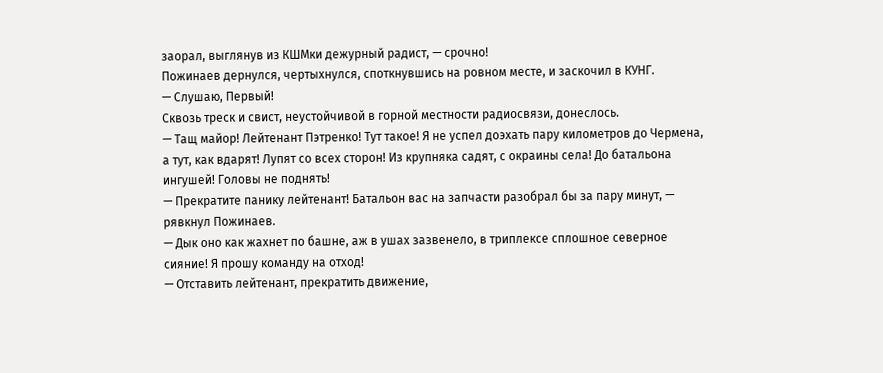заорал, выглянув из КШМки дежурный радист, — срочно!
Пожинаев дернулся, чертыхнулся, споткнувшись на ровном месте, и заскочил в КУНГ.
— Слушаю, Первый!
Сквозь треск и свист, неустойчивой в горной местности радиосвязи, донеслось.
— Тащ майор! Лейтенант Пэтренко! Тут такое! Я не успел доэхать пару километров до Чермена, а тут, как вдарят! Лупят со всех сторон! Из крупняка садят, с окраины села! До батальона ингушей! Головы не поднять!
— Прекратите панику лейтенант! Батальон вас на запчасти разобрал бы за пару минут, — рявкнул Пожинаев.
— Дык оно как жахнет по башне, аж в ушах зазвенело, в триплексе сплошное северное сияние! Я прошу команду на отход!
— Отставить лейтенант, прекратить движение,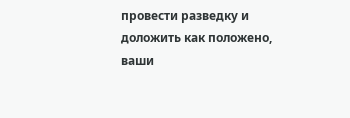провести разведку и доложить как положено, ваши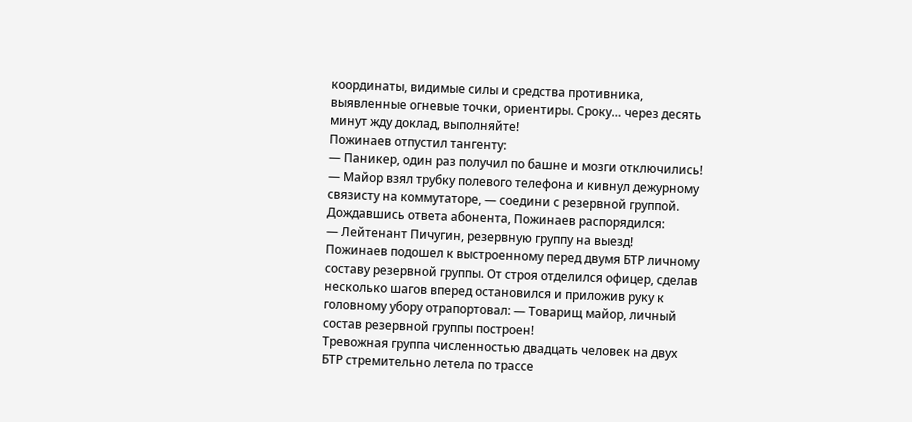координаты, видимые силы и средства противника, выявленные огневые точки, ориентиры. Сроку… через десять минут жду доклад, выполняйте!
Пожинаев отпустил тангенту:
— Паникер, один раз получил по башне и мозги отключились! — Майор взял трубку полевого телефона и кивнул дежурному связисту на коммутаторе, — соедини с резервной группой.
Дождавшись ответа абонента, Пожинаев распорядился:
— Лейтенант Пичугин, резервную группу на выезд!
Пожинаев подошел к выстроенному перед двумя БТР личному составу резервной группы. От строя отделился офицер, сделав несколько шагов вперед остановился и приложив руку к головному убору отрапортовал: — Товарищ майор, личный состав резервной группы построен!
Тревожная группа численностью двадцать человек на двух БТР стремительно летела по трассе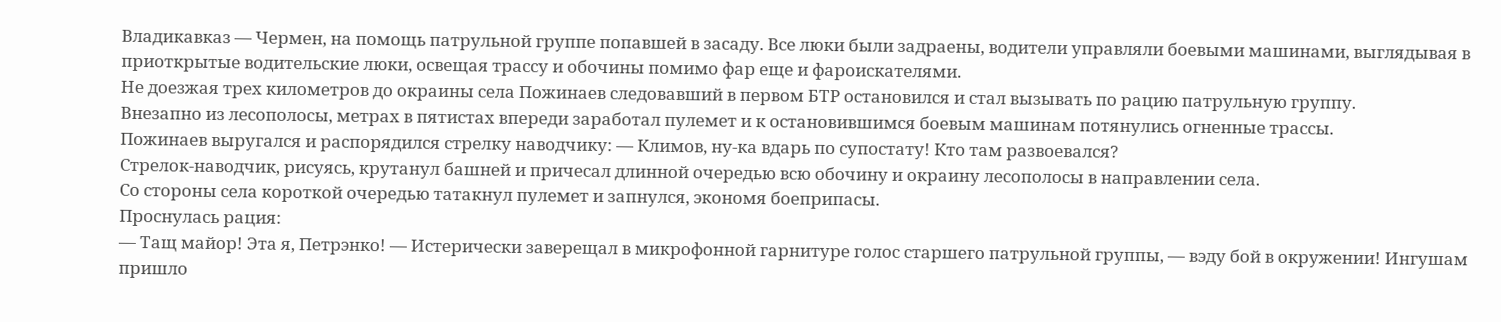Владикавказ — Чермен, на помощь патрульной группе попавшей в засаду. Все люки были задраены, водители управляли боевыми машинами, выглядывая в приоткрытые водительские люки, освещая трассу и обочины помимо фар еще и фароискателями.
Не доезжая трех километров до окраины села Пожинаев следовавший в первом БТР остановился и стал вызывать по рацию патрульную группу.
Внезапно из лесополосы, метрах в пятистах впереди заработал пулемет и к остановившимся боевым машинам потянулись огненные трассы.
Пожинаев выругался и распорядился стрелку наводчику: — Климов, ну-ка вдарь по супостату! Кто там развоевался?
Стрелок-наводчик, рисуясь, крутанул башней и причесал длинной очередью всю обочину и окраину лесополосы в направлении села.
Со стороны села короткой очередью татакнул пулемет и запнулся, экономя боеприпасы.
Проснулась рация:
— Тащ майор! Эта я, Петрэнко! — Истерически заверещал в микрофонной гарнитуре голос старшего патрульной группы, — вэду бой в окружении! Ингушам пришло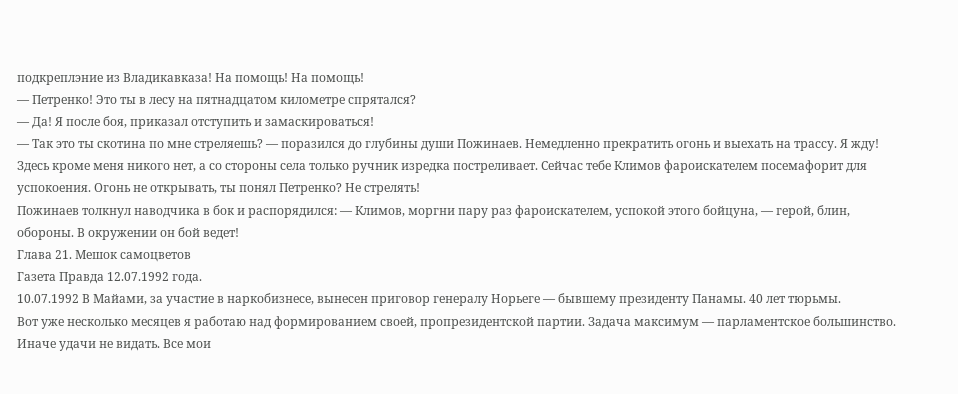подкреплэние из Владикавказа! На помощь! На помощь!
— Петренко! Это ты в лесу на пятнадцатом километре спрятался?
— Да! Я после боя, приказал отступить и замаскироваться!
— Так это ты скотина по мне стреляешь? — поразился до глубины души Пожинаев. Немедленно прекратить огонь и выехать на трассу. Я жду! Здесь кроме меня никого нет, а со стороны села только ручник изредка постреливает. Сейчас тебе Климов фароискателем посемафорит для успокоения. Огонь не открывать, ты понял Петренко? Не стрелять!
Пожинаев толкнул наводчика в бок и распорядился: — Климов, моргни пару раз фароискателем, успокой этого бойцуна, — герой, блин, обороны. В окружении он бой ведет!
Глава 21. Мешок самоцветов
Газета Правда 12.07.1992 года.
10.07.1992 В Майами, за участие в наркобизнесе, вынесен приговор генералу Норьеге — бывшему президенту Панамы. 40 лет тюрьмы.
Вот уже несколько месяцев я работаю над формированием своей, пропрезидентской партии. Задача максимум — парламентское большинство. Иначе удачи не видать. Все мои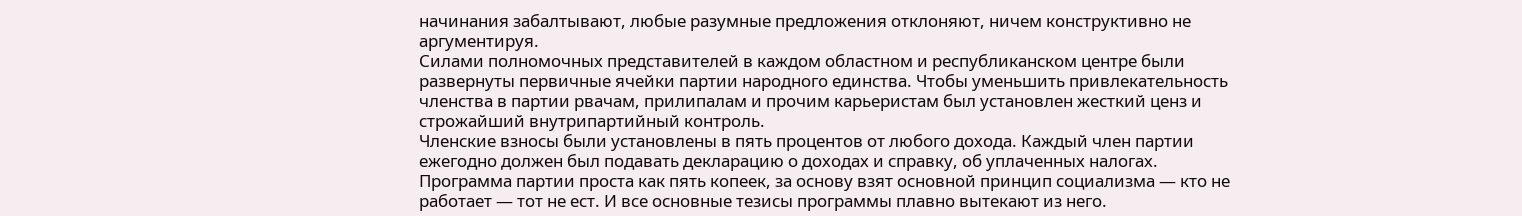начинания забалтывают, любые разумные предложения отклоняют, ничем конструктивно не аргументируя.
Силами полномочных представителей в каждом областном и республиканском центре были развернуты первичные ячейки партии народного единства. Чтобы уменьшить привлекательность членства в партии рвачам, прилипалам и прочим карьеристам был установлен жесткий ценз и строжайший внутрипартийный контроль.
Членские взносы были установлены в пять процентов от любого дохода. Каждый член партии ежегодно должен был подавать декларацию о доходах и справку, об уплаченных налогах.
Программа партии проста как пять копеек, за основу взят основной принцип социализма — кто не работает — тот не ест. И все основные тезисы программы плавно вытекают из него.